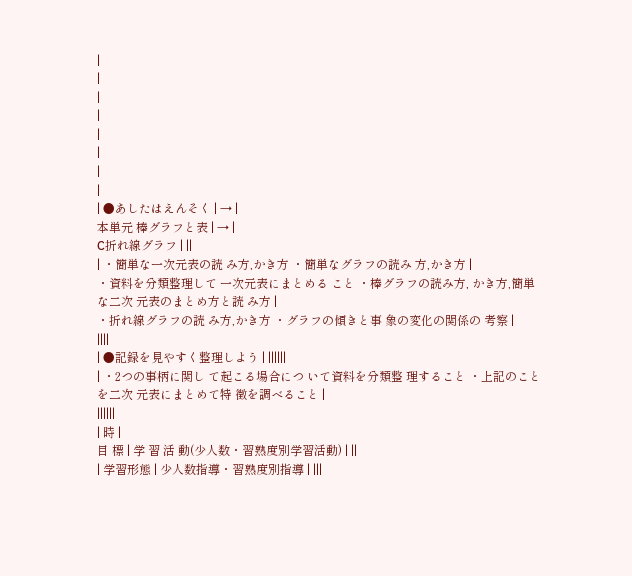|
|
|
|
|
|
|
|
| ●あしたはえんそく | → |
本単元 棒グラフと表 | → |
C折れ線グラフ | ||
| ・簡単な一次元表の読 み方,かき方 ・簡単なグラフの読み 方,かき方 |
・資料を分類整理して 一次元表にまとめる こと ・棒グラフの読み方, かき方,簡単な二次 元表のまとめ方と読 み方 |
・折れ線グラフの読 み方,かき方 ・グラフの傾きと事 象の変化の関係の 考察 |
||||
| ●記録を見やすく整理しよう | ||||||
| ・2つの事柄に関し て起こる場合につ いて資料を分類整 理すること ・上記のことを二次 元表にまとめて特 徴を調べること |
||||||
| 時 |
目 標 | 学 習 活 動(少人数・習熟度別学習活動) | ||
| 学習形態 | 少人数指導・習熟度別指導 | |||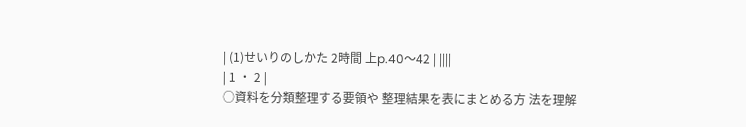| (1)せいりのしかた 2時間 上p.40〜42 | ||||
| 1 ・ 2 |
○資料を分類整理する要領や 整理結果を表にまとめる方 法を理解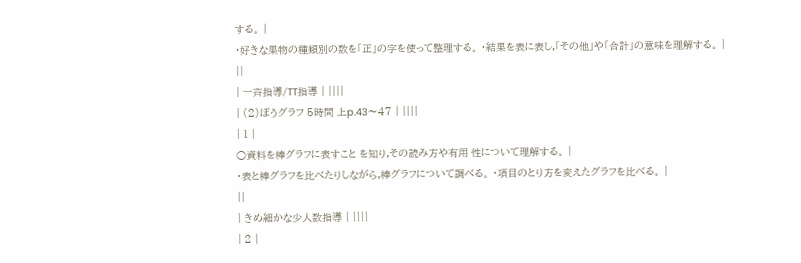する。 |
・好きな果物の種類別の数を「正」の字を使って整理する。 ・結果を表に表し,「その他」や「合計」の意味を理解する。 |
||
| 一斉指導/TT指導 | ||||
| (2)ぼうグラフ 5時間 上p.43〜47 | ||||
| 1 |
○資料を棒グラフに表すこと を知り,その読み方や有用 性について理解する。 |
・表と棒グラフを比べたりしながら,棒グラフについて調べる。 ・項目のとり方を変えたグラフを比べる。 |
||
| きめ細かな少人数指導 | ||||
| 2 |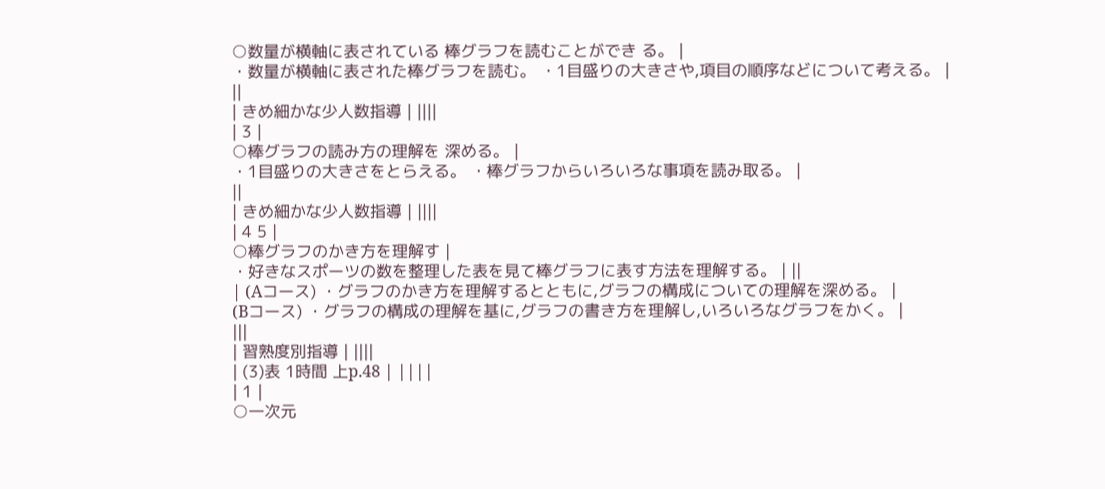○数量が横軸に表されている 棒グラフを読むことができ る。 |
・数量が横軸に表された棒グラフを読む。 ・1目盛りの大きさや,項目の順序などについて考える。 |
||
| きめ細かな少人数指導 | ||||
| 3 |
○棒グラフの読み方の理解を 深める。 |
・1目盛りの大きさをとらえる。 ・棒グラフからいろいろな事項を読み取る。 |
||
| きめ細かな少人数指導 | ||||
| 4 5 |
○棒グラフのかき方を理解す |
・好きなスポーツの数を整理した表を見て棒グラフに表す方法を理解する。 | ||
| (Aコース) ・グラフのかき方を理解するとともに,グラフの構成についての理解を深める。 |
(Bコース) ・グラフの構成の理解を基に,グラフの書き方を理解し,いろいろなグラフをかく。 |
|||
| 習熟度別指導 | ||||
| (3)表 1時間 上p.48 | ||||
| 1 |
○一次元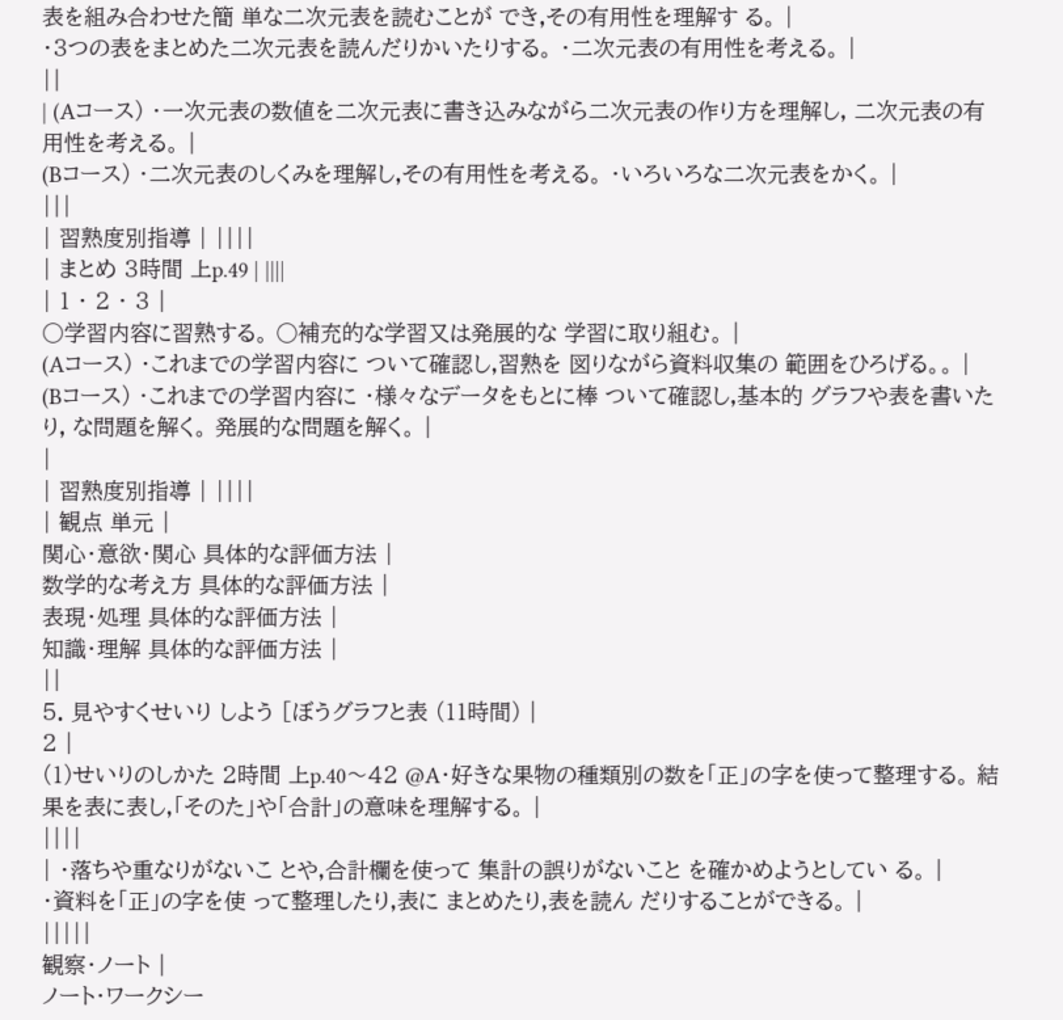表を組み合わせた簡 単な二次元表を読むことが でき,その有用性を理解す る。 |
・3つの表をまとめた二次元表を読んだりかいたりする。 ・二次元表の有用性を考える。 |
||
| (Aコース) ・一次元表の数値を二次元表に書き込みながら二次元表の作り方を理解し, 二次元表の有用性を考える。 |
(Bコース) ・二次元表のしくみを理解し,その有用性を考える。 ・いろいろな二次元表をかく。 |
|||
| 習熟度別指導 | ||||
| まとめ 3時間 上p.49 | ||||
| 1 ・ 2 ・ 3 |
○学習内容に習熟する。 ○補充的な学習又は発展的な 学習に取り組む。 |
(Aコース) ・これまでの学習内容に ついて確認し,習熟を 図りながら資料収集の 範囲をひろげる。。 |
(Bコース) ・これまでの学習内容に ・様々なデータをもとに棒 ついて確認し,基本的 グラフや表を書いたり, な問題を解く。 発展的な問題を解く。 |
|
| 習熟度別指導 | ||||
| 観点 単元 |
関心・意欲・関心 具体的な評価方法 |
数学的な考え方 具体的な評価方法 |
表現・処理 具体的な評価方法 |
知識・理解 具体的な評価方法 |
||
5. 見やすくせいり しよう [ぼうグラフと表 (11時間) |
2 |
(1)せいりのしかた 2時間 上p.40〜42 @A・好きな果物の種類別の数を「正」の字を使って整理する。 結果を表に表し,「そのた」や「合計」の意味を理解する。 |
||||
| ・落ちや重なりがないこ とや,合計欄を使って 集計の誤りがないこと を確かめようとしてい る。 |
・資料を「正」の字を使 って整理したり,表に まとめたり,表を読ん だりすることができる。 |
|||||
観察・ノート |
ノート・ワークシー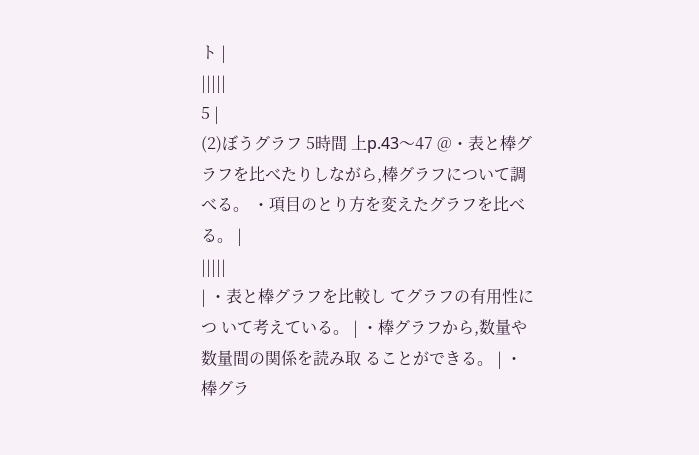ト |
|||||
5 |
(2)ぼうグラフ 5時間 上p.43〜47 @・表と棒グラフを比べたりしながら,棒グラフについて調べる。 ・項目のとり方を変えたグラフを比べる。 |
|||||
| ・表と棒グラフを比較し てグラフの有用性につ いて考えている。 | ・棒グラフから,数量や 数量間の関係を読み取 ることができる。 | ・棒グラ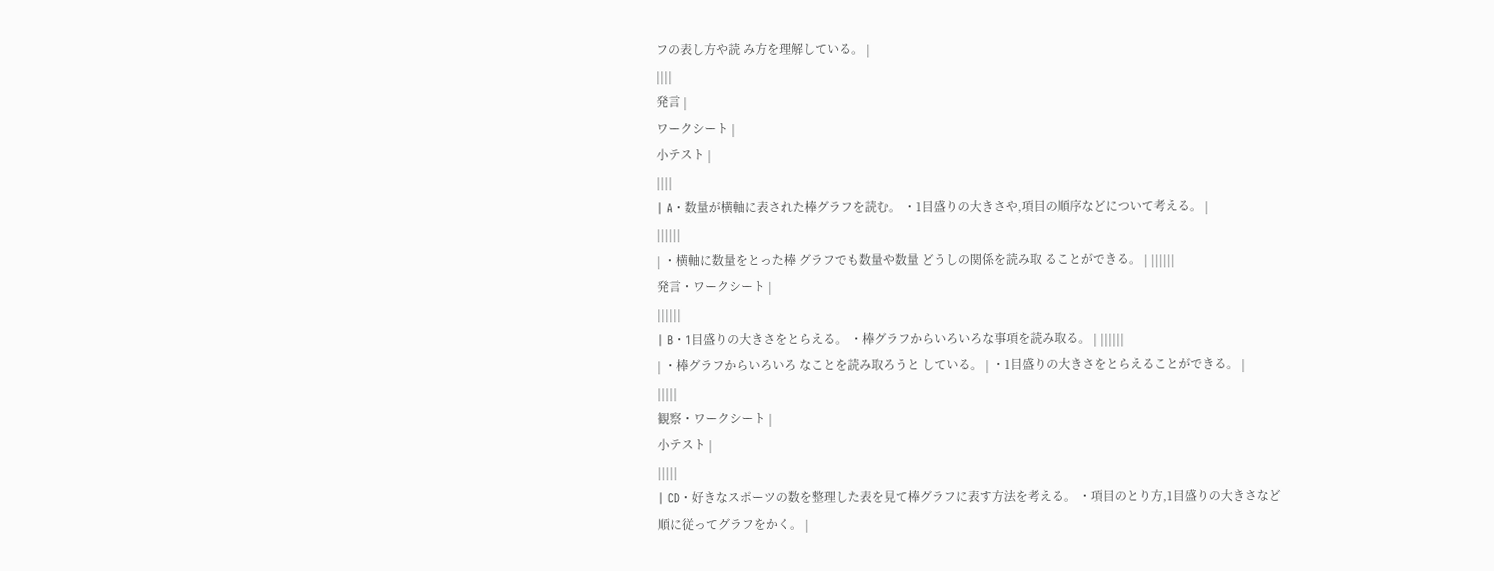フの表し方や読 み方を理解している。 |
||||
発言 |
ワークシート |
小テスト |
||||
| A・数量が横軸に表された棒グラフを読む。 ・1目盛りの大きさや,項目の順序などについて考える。 |
||||||
| ・横軸に数量をとった棒 グラフでも数量や数量 どうしの関係を読み取 ることができる。 | ||||||
発言・ワークシート |
||||||
| B・1目盛りの大きさをとらえる。 ・棒グラフからいろいろな事項を読み取る。 | ||||||
| ・棒グラフからいろいろ なことを読み取ろうと している。 | ・1目盛りの大きさをとらえることができる。 |
|||||
観察・ワークシート |
小テスト |
|||||
| CD・好きなスポーツの数を整理した表を見て棒グラフに表す方法を考える。 ・項目のとり方,1目盛りの大きさなど順に従ってグラフをかく。 |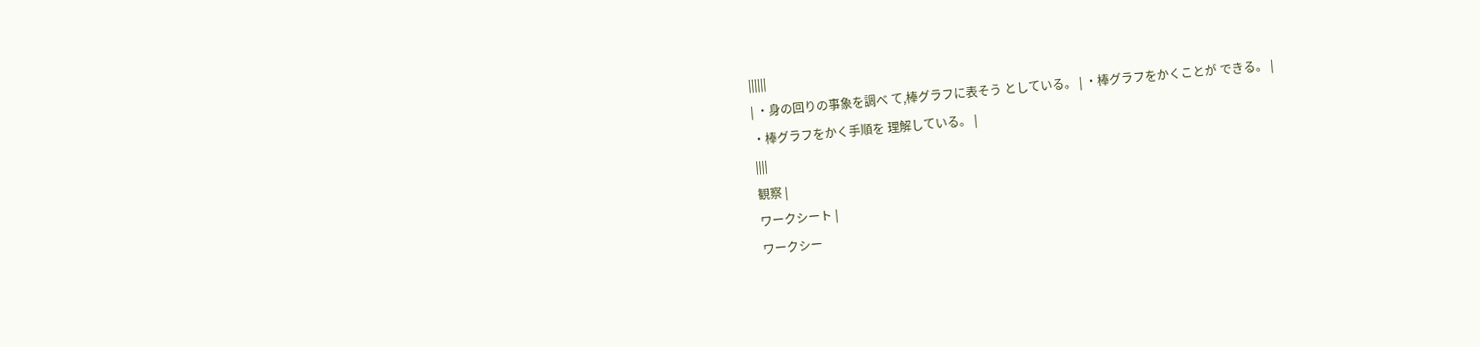||||||
| ・身の回りの事象を調べ て,棒グラフに表そう としている。 | ・棒グラフをかくことが できる。 |
・棒グラフをかく手順を 理解している。 |
||||
観察 |
ワークシート |
ワークシー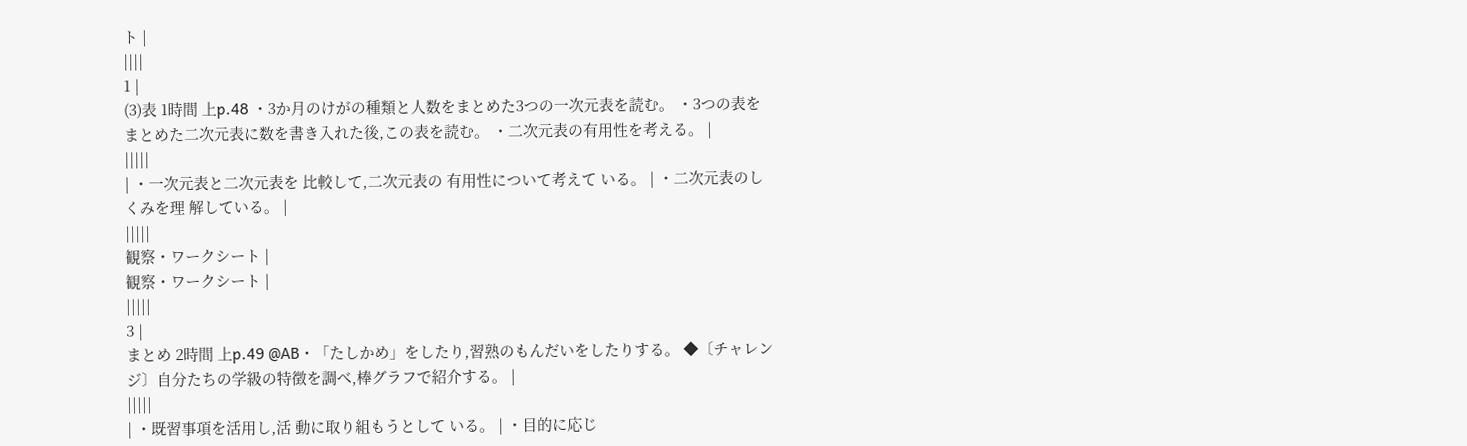ト |
||||
1 |
(3)表 1時間 上p.48 ・3か月のけがの種類と人数をまとめた3つの一次元表を読む。 ・3つの表をまとめた二次元表に数を書き入れた後,この表を読む。 ・二次元表の有用性を考える。 |
|||||
| ・一次元表と二次元表を 比較して,二次元表の 有用性について考えて いる。 | ・二次元表のしくみを理 解している。 |
|||||
観察・ワークシート |
観察・ワークシート |
|||||
3 |
まとめ 2時間 上p.49 @AB・「たしかめ」をしたり,習熟のもんだいをしたりする。 ◆〔チャレンジ〕自分たちの学級の特徴を調べ,棒グラフで紹介する。 |
|||||
| ・既習事項を活用し,活 動に取り組もうとして いる。 | ・目的に応じ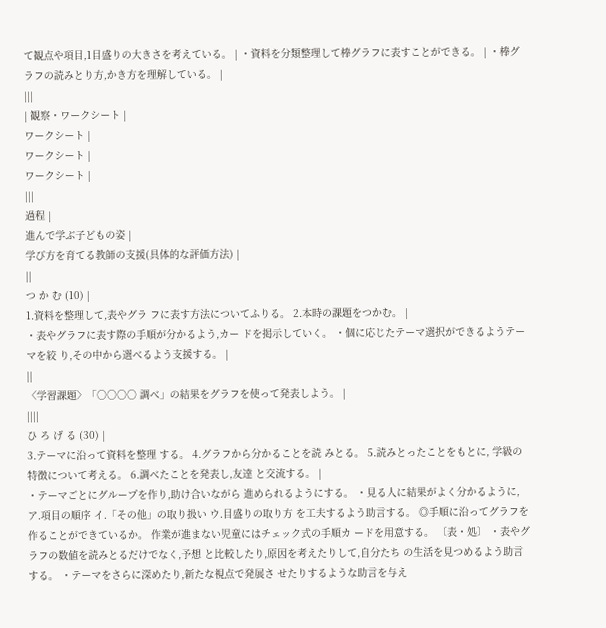て観点や項目,1目盛りの大きさを考えている。 | ・資料を分類整理して棒グラフに表すことができる。 | ・棒グラフの読みとり方,かき方を理解している。 |
|||
| 観察・ワークシート |
ワークシート |
ワークシート |
ワークシート |
|||
過程 |
進んで学ぶ子どもの姿 |
学び方を育てる教師の支援(具体的な評価方法) |
||
つ か む (10) |
1.資料を整理して,表やグラ フに表す方法についてふりる。 2.本時の課題をつかむ。 |
・表やグラフに表す際の手順が分かるよう,カー ドを掲示していく。 ・個に応じたテーマ選択ができるようテーマを絞 り,その中から選べるよう支援する。 |
||
〈学習課題〉「○○○○ 調べ」の結果をグラフを使って発表しよう。 |
||||
ひ ろ げ る (30) |
3.テーマに沿って資料を整理 する。 4.グラフから分かることを読 みとる。 5.読みとったことをもとに, 学級の特徴について考える。 6.調べたことを発表し,友達 と交流する。 |
・テーマごとにグループを作り,助け合いながら 進められるようにする。 ・見る人に結果がよく分かるように, ア.項目の順序 イ.「その他」の取り扱い ウ.目盛りの取り方 を工夫するよう助言する。 ◎手順に沿ってグラフを作ることができているか。 作業が進まない児童にはチェック式の手順カ ードを用意する。 〔表・処〕 ・表やグラフの数値を読みとるだけでなく,予想 と比較したり,原因を考えたりして,自分たち の生活を見つめるよう助言する。 ・テーマをさらに深めたり,新たな視点で発展さ せたりするような助言を与え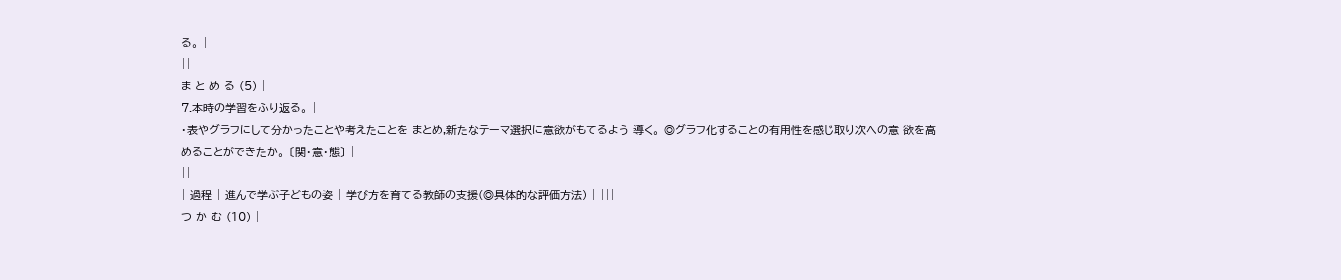る。 |
||
ま と め る (5) |
7.本時の学習をふり返る。 |
・表やグラフにして分かったことや考えたことを まとめ,新たなテーマ選択に意欲がもてるよう 導く。 ◎グラフ化することの有用性を感じ取り次への意 欲を高めることができたか。 〔関・意・態〕 |
||
| 過程 | 進んで学ぶ子どもの姿 | 学び方を育てる教師の支援(◎具体的な評価方法) | |||
つ か む (10) |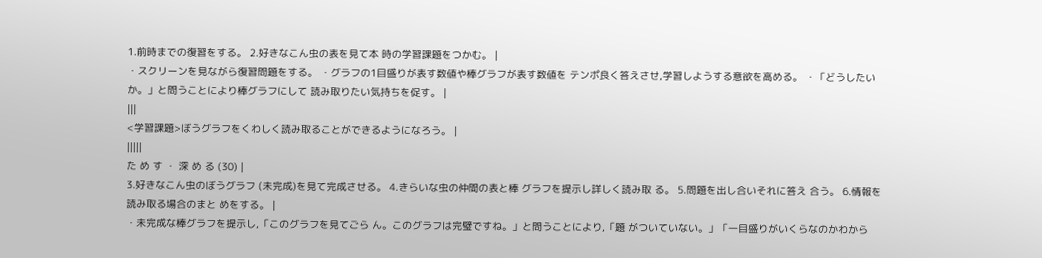1.前時までの復習をする。 2.好きなこん虫の表を見て本 時の学習課題をつかむ。 |
・スクリーンを見ながら復習問題をする。 ・グラフの1目盛りが表す数値や棒グラフが表す数値を テンポ良く答えさせ,学習しようする意欲を高める。 ・「どうしたいか。」と問うことにより棒グラフにして 読み取りたい気持ちを促す。 |
|||
<学習課題>ぼうグラフをくわしく読み取ることができるようになろう。 |
|||||
た め す ・ 深 め る (30) |
3.好きなこん虫のぼうグラフ (未完成)を見て完成させる。 4.きらいな虫の仲間の表と棒 グラフを提示し詳しく読み取 る。 5.問題を出し合いそれに答え 合う。 6.情報を読み取る場合のまと めをする。 |
・未完成な棒グラフを提示し,「このグラフを見てごら ん。このグラフは完璧ですね。」と問うことにより,「題 がついていない。」「一目盛りがいくらなのかわから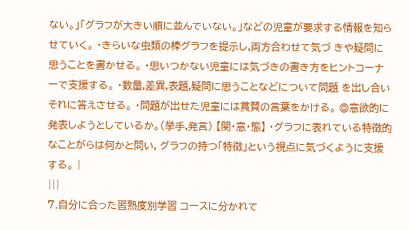ない。」「グラフが大きい順に並んでいない。」などの児童が要求する情報を知らせていく。 ・きらいな虫類の棒グラフを提示し,両方合わせて気づ きや疑問に思うことを書かせる。 ・思いつかない児童には気づきの書き方をヒントコーナ ーで支援する。 ・数量,差異,表題,疑問に思うことなどについて問題 を出し合いそれに答えさせる。 ・問題が出せた児童には賞賛の言葉をかける。 ◎意欲的に発表しようとしているか。(挙手,発言) 【関・意・態】 ・グラフに表れている特徴的なことがらは何かと問い, グラフの持つ「特徴」という視点に気づくように支援する。 |
|||
7.自分に合った習熟度別学習 コースに分かれて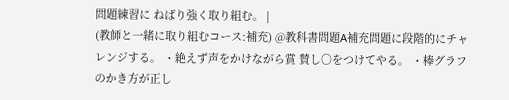問題練習に ねばり強く取り組む。 |
(教師と一緒に取り組むコース:補充) @教科書問題A補充問題に段階的にチャレンジする。 ・絶えず声をかけながら賞 賛し○をつけてやる。 ・棒グラフのかき方が正し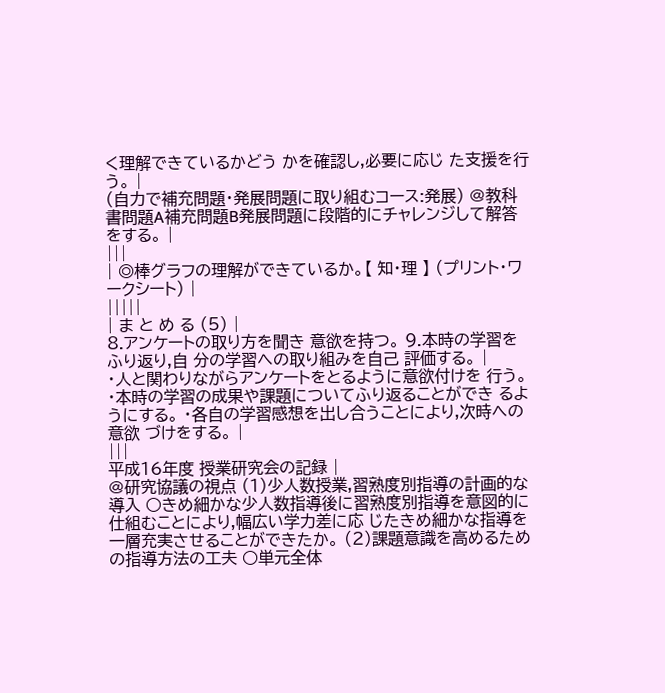く理解できているかどう かを確認し,必要に応じ た支援を行う。 |
(自力で補充問題・発展問題に取り組むコース:発展) @教科書問題A補充問題B発展問題に段階的にチャレンジして解答をする。 |
|||
| ◎棒グラフの理解ができているか。【 知・理 】 (プリント・ワークシート) |
|||||
| ま と め る (5) |
8.アンケートの取り方を聞き 意欲を持つ。 9.本時の学習をふり返り,自 分の学習への取り組みを自己 評価する。 |
・人と関わりながらアンケートをとるように意欲付けを 行う。 ・本時の学習の成果や課題についてふり返ることができ るようにする。 ・各自の学習感想を出し合うことにより,次時への意欲 づけをする。 |
|||
平成16年度 授業研究会の記録 |
@研究協議の視点 (1)少人数授業,習熟度別指導の計画的な導入 ○きめ細かな少人数指導後に習熟度別指導を意図的に仕組むことにより,幅広い学力差に応 じたきめ細かな指導を一層充実させることができたか。 (2)課題意識を高めるための指導方法の工夫 ○単元全体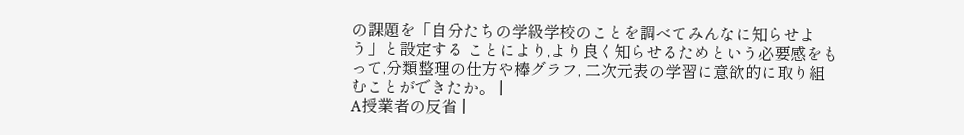の課題を「自分たちの学級学校のことを調べてみんなに知らせよう」と設定する ことにより,より良く知らせるためという必要感をもって,分類整理の仕方や棒グラフ, 二次元表の学習に意欲的に取り組むことができたか。 |
A授業者の反省 |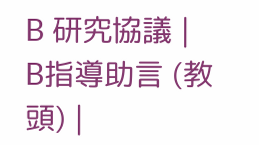B 研究協議 |
B指導助言 (教頭) |